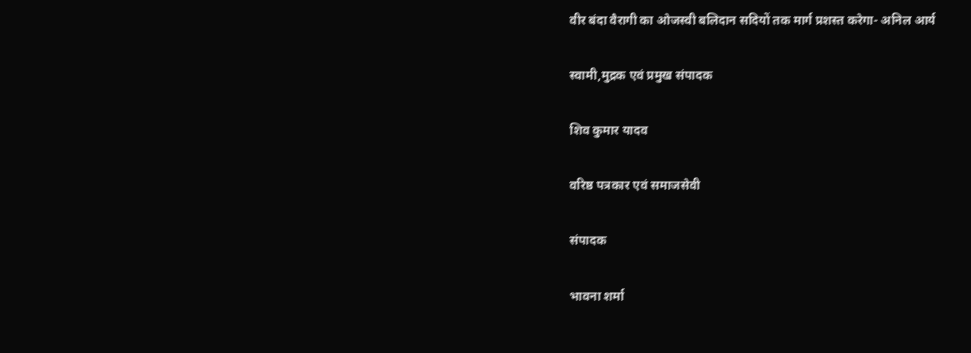वीर बंदा वैरागी का ओजस्वी बलिदान सदियों तक मार्ग प्रशस्त करेगा- अनिल आर्य

स्वामी,मुद्रक एवं प्रमुख संपादक

शिव कुमार यादव

वरिष्ठ पत्रकार एवं समाजसेवी

संपादक

भावना शर्मा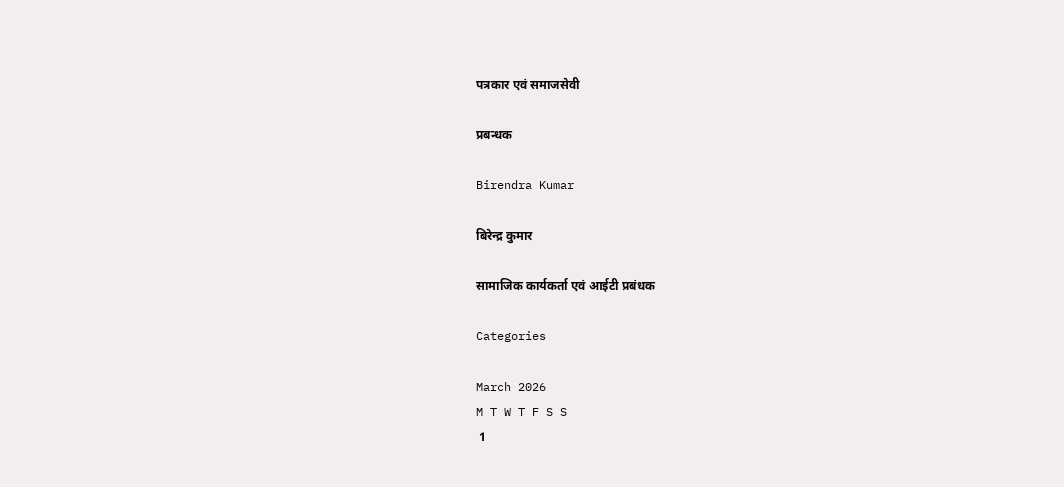पत्रकार एवं समाजसेवी

प्रबन्धक

Birendra Kumar

बिरेन्द्र कुमार

सामाजिक कार्यकर्ता एवं आईटी प्रबंधक

Categories

March 2026
M T W T F S S
 1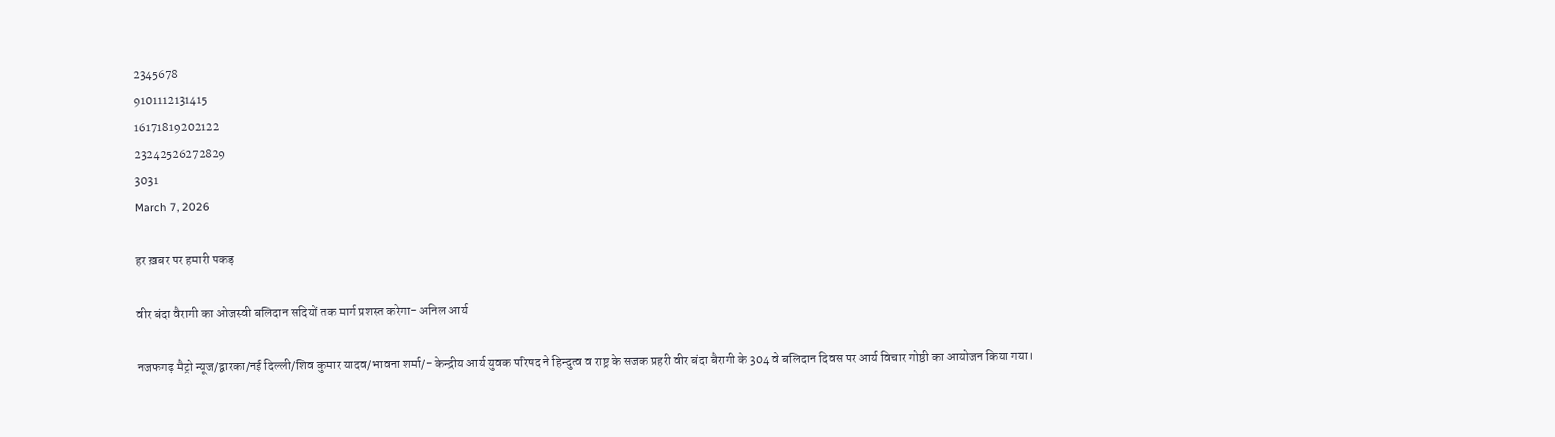2345678
9101112131415
16171819202122
23242526272829
3031
March 7, 2026

हर ख़बर पर हमारी पकड़

वीर बंदा वैरागी का ओजस्वी बलिदान सदियों तक मार्ग प्रशस्त करेगा- अनिल आर्य

नजफगढ़ मैट्रो न्यूज/द्वारका/नई दिल्ली/शिव कुमार यादव/भावना शर्मा/- केन्द्रीय आर्य युवक परिषद ने हिन्दुत्व व राष्ट्र के सजक प्रहरी वीर बंदा बैरागी के 304 वे बलिदान दिवस पर आर्य विचार गोष्ठी का आयोजन किया गया।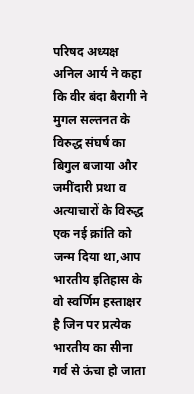परिषद अध्यक्ष अनिल आर्य ने कहा कि वीर बंदा बैरागी ने मुगल सल्तनत के विरुद्ध संघर्ष का बिगुल बजाया और जमींदारी प्रथा व अत्याचारों के विरुद्ध एक नई क्रांति को जन्म दिया था,आप भारतीय इतिहास के वो स्वर्णिम हस्ताक्षर है जिन पर प्रत्येक भारतीय का सीना  गर्व से ऊंचा हो जाता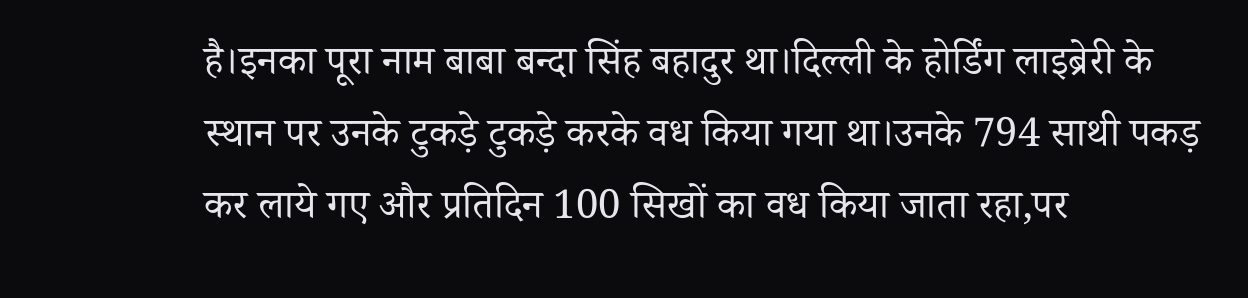है।इनका पूरा नाम बाबा बन्दा सिंह बहादुर था।दिल्ली के होर्डिंग लाइब्रेरी के स्थान पर उनके टुकड़े टुकड़े करके वध किया गया था।उनके 794 साथी पकड़ कर लाये गए और प्रतिदिन 100 सिखों का वध किया जाता रहा,पर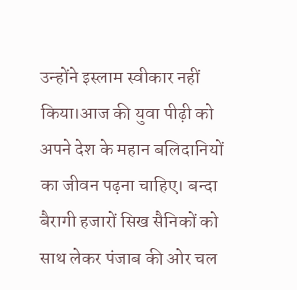उन्होंने इस्लाम स्वीकार नहीं किया।आज की युवा पीढ़ी को अपने देश के महान बलिदानियों का जीवन पढ़ना चाहिए। बन्दा बैरागी हजारों सिख सैनिकों को साथ लेकर पंजाब की ओर चल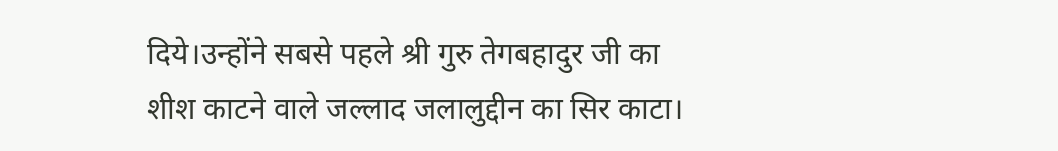दिये।उन्होंने सबसे पहले श्री गुरु तेगबहादुर जी का शीश काटने वाले जल्लाद जलालुद्दीन का सिर काटा।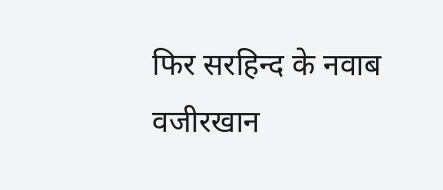फिर सरहिन्द के नवाब वजीरखान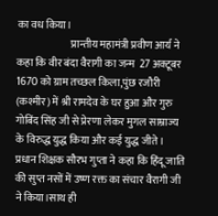का वध किया।
                          प्रान्तीय महामंत्री प्रवीण आर्य ने कहा कि वीर बंदा वैरागी का जन्म  27 अक्टूबर 1670 को ग्राम तच्छल किला,पुंछ रजौरी (कश्मीर) में श्री रामदेव के घर हुआ और गुरु गोबिंद सिंह जी से प्रेरणा लेकर मुगल साम्राज्य के विरुद्ध युद्ध किया और कई युद्ध जीते। प्रधान शिक्षक सौरभ गुप्ता ने कहा कि हिंदू जाति की सुप्त नसों में उष्ण रक्त का संचार वैरागी जी ने किया।साथ ही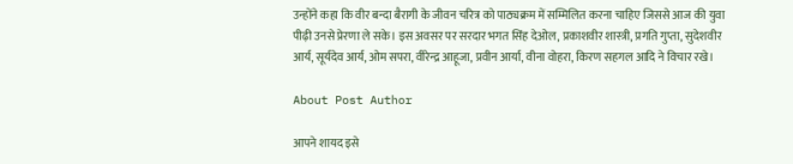उन्होंने कहा कि वीर बन्दा बैरागी के जीवन चरित्र को पाठ्यक्रम में सम्मिलित करना चाहिए जिससे आज की युवा पीढ़ी उनसे प्रेरणा ले सके। इस अवसर पर सरदार भगत सिंह देओल, प्रकाशवीर शास्त्री, प्रगति गुप्ता, सुदेशवीर आर्य, सूर्यदेव आर्य, ओम सपरा, वीरेन्द्र आहूजा, प्रवीन आर्या, वीना वोहरा, किरण सहगल आदि ने विचार रखे।

About Post Author

आपने शायद इसे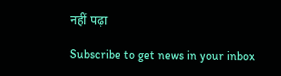नहीं पढ़ा

Subscribe to get news in your inbox